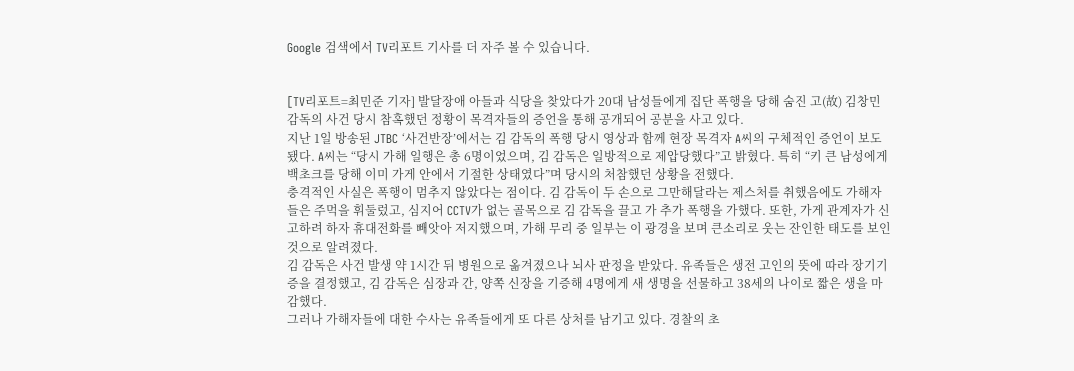Google 검색에서 TV리포트 기사를 더 자주 볼 수 있습니다.


[TV리포트=최민준 기자] 발달장애 아들과 식당을 찾았다가 20대 남성들에게 집단 폭행을 당해 숨진 고(故) 김창민 감독의 사건 당시 참혹했던 정황이 목격자들의 증언을 통해 공개되어 공분을 사고 있다.
지난 1일 방송된 JTBC ‘사건반장’에서는 김 감독의 폭행 당시 영상과 함께 현장 목격자 A씨의 구체적인 증언이 보도됐다. A씨는 “당시 가해 일행은 총 6명이었으며, 김 감독은 일방적으로 제압당했다”고 밝혔다. 특히 “키 큰 남성에게 백초크를 당해 이미 가게 안에서 기절한 상태였다”며 당시의 처참했던 상황을 전했다.
충격적인 사실은 폭행이 멈추지 않았다는 점이다. 김 감독이 두 손으로 그만해달라는 제스처를 취했음에도 가해자들은 주먹을 휘둘렀고, 심지어 CCTV가 없는 골목으로 김 감독을 끌고 가 추가 폭행을 가했다. 또한, 가게 관계자가 신고하려 하자 휴대전화를 빼앗아 저지했으며, 가해 무리 중 일부는 이 광경을 보며 큰소리로 웃는 잔인한 태도를 보인 것으로 알려졌다.
김 감독은 사건 발생 약 1시간 뒤 병원으로 옮겨졌으나 뇌사 판정을 받았다. 유족들은 생전 고인의 뜻에 따라 장기기증을 결정했고, 김 감독은 심장과 간, 양쪽 신장을 기증해 4명에게 새 생명을 선물하고 38세의 나이로 짧은 생을 마감했다.
그러나 가해자들에 대한 수사는 유족들에게 또 다른 상처를 남기고 있다. 경찰의 초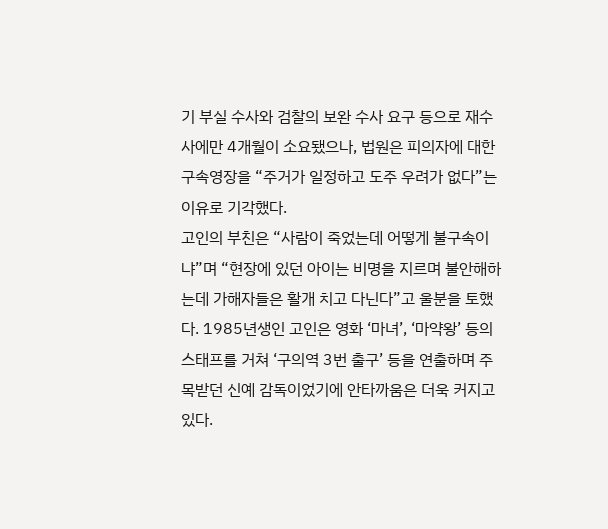기 부실 수사와 검찰의 보완 수사 요구 등으로 재수사에만 4개월이 소요됐으나, 법원은 피의자에 대한 구속영장을 “주거가 일정하고 도주 우려가 없다”는 이유로 기각했다.
고인의 부친은 “사람이 죽었는데 어떻게 불구속이냐”며 “현장에 있던 아이는 비명을 지르며 불안해하는데 가해자들은 활개 치고 다닌다”고 울분을 토했다. 1985년생인 고인은 영화 ‘마녀’, ‘마약왕’ 등의 스태프를 거쳐 ‘구의역 3번 출구’ 등을 연출하며 주목받던 신예 감독이었기에 안타까움은 더욱 커지고 있다.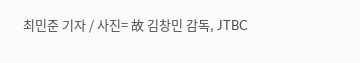최민준 기자 / 사진= 故 김창민 감독, JTBC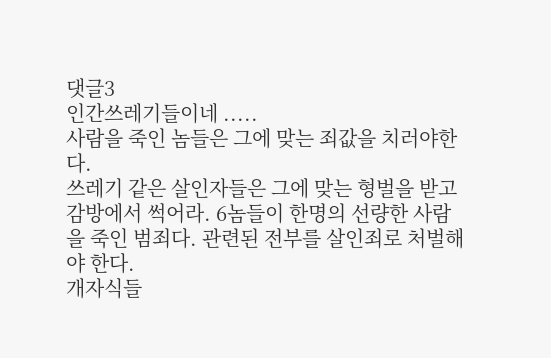댓글3
인간쓰레기들이네 .....
사람을 죽인 놈들은 그에 맞는 죄값을 치러야한다.
쓰레기 같은 살인자들은 그에 맞는 형벌을 받고 감방에서 썩어라. 6놈들이 한명의 선량한 사람을 죽인 범죄다. 관련된 전부를 살인죄로 처벌해야 한다.
개자식들